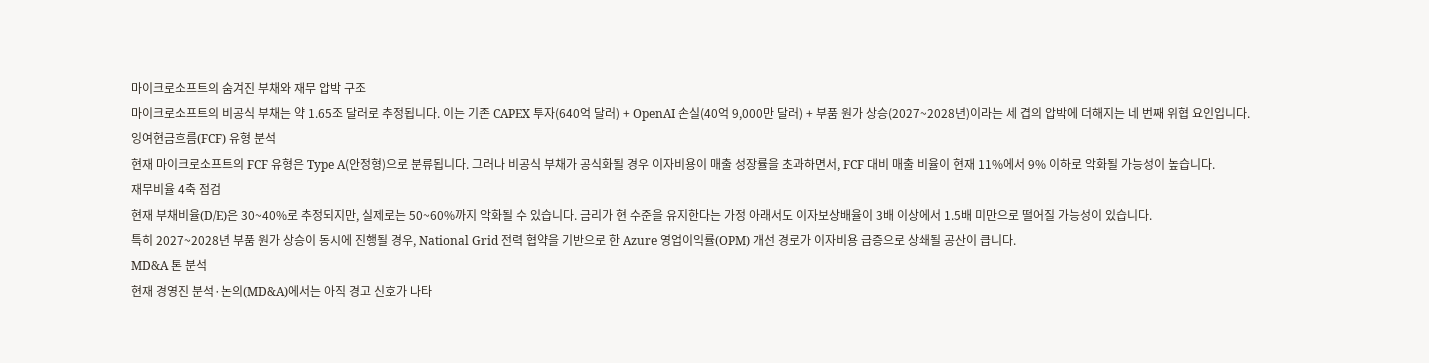마이크로소프트의 숨겨진 부채와 재무 압박 구조
마이크로소프트의 비공식 부채는 약 1.65조 달러로 추정됩니다. 이는 기존 CAPEX 투자(640억 달러) + OpenAI 손실(40억 9,000만 달러) + 부품 원가 상승(2027~2028년)이라는 세 겹의 압박에 더해지는 네 번째 위협 요인입니다.
잉여현금흐름(FCF) 유형 분석
현재 마이크로소프트의 FCF 유형은 Type A(안정형)으로 분류됩니다. 그러나 비공식 부채가 공식화될 경우 이자비용이 매출 성장률을 초과하면서, FCF 대비 매출 비율이 현재 11%에서 9% 이하로 악화될 가능성이 높습니다.
재무비율 4축 점검
현재 부채비율(D/E)은 30~40%로 추정되지만, 실제로는 50~60%까지 악화될 수 있습니다. 금리가 현 수준을 유지한다는 가정 아래서도 이자보상배율이 3배 이상에서 1.5배 미만으로 떨어질 가능성이 있습니다.
특히 2027~2028년 부품 원가 상승이 동시에 진행될 경우, National Grid 전력 협약을 기반으로 한 Azure 영업이익률(OPM) 개선 경로가 이자비용 급증으로 상쇄될 공산이 큽니다.
MD&A 톤 분석
현재 경영진 분석·논의(MD&A)에서는 아직 경고 신호가 나타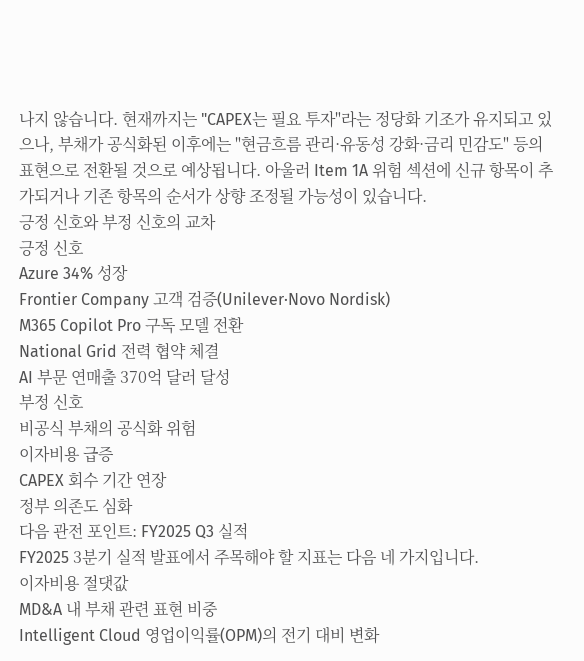나지 않습니다. 현재까지는 "CAPEX는 필요 투자"라는 정당화 기조가 유지되고 있으나, 부채가 공식화된 이후에는 "현금흐름 관리·유동성 강화·금리 민감도" 등의 표현으로 전환될 것으로 예상됩니다. 아울러 Item 1A 위험 섹션에 신규 항목이 추가되거나 기존 항목의 순서가 상향 조정될 가능성이 있습니다.
긍정 신호와 부정 신호의 교차
긍정 신호
Azure 34% 성장
Frontier Company 고객 검증(Unilever·Novo Nordisk)
M365 Copilot Pro 구독 모델 전환
National Grid 전력 협약 체결
AI 부문 연매출 370억 달러 달성
부정 신호
비공식 부채의 공식화 위험
이자비용 급증
CAPEX 회수 기간 연장
정부 의존도 심화
다음 관전 포인트: FY2025 Q3 실적
FY2025 3분기 실적 발표에서 주목해야 할 지표는 다음 네 가지입니다.
이자비용 절댓값
MD&A 내 부채 관련 표현 비중
Intelligent Cloud 영업이익률(OPM)의 전기 대비 변화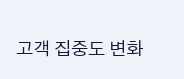고객 집중도 변화